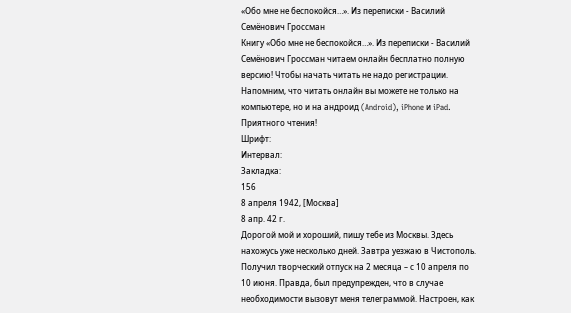«Обо мне не беспокойся…». Из переписки - Василий Семёнович Гроссман
Книгу «Обо мне не беспокойся…». Из переписки - Василий Семёнович Гроссман читаем онлайн бесплатно полную версию! Чтобы начать читать не надо регистрации. Напомним, что читать онлайн вы можете не только на компьютере, но и на андроид (Android), iPhone и iPad. Приятного чтения!
Шрифт:
Интервал:
Закладка:
156
8 апреля 1942, [Москва]
8 апр. 42 г.
Дорогой мой и хороший, пишу тебе из Москвы. Здесь нахожусь уже несколько дней. Завтра уезжаю в Чистополь. Получил творческий отпуск на 2 месяца – с 10 апреля по 10 июня. Правда, был предупрежден, что в случае необходимости вызовут меня телеграммой. Настроен, как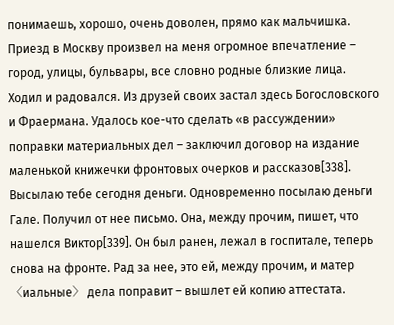понимаешь, хорошо, очень доволен, прямо как мальчишка. Приезд в Москву произвел на меня огромное впечатление – город, улицы, бульвары, все словно родные близкие лица. Ходил и радовался. Из друзей своих застал здесь Богословского и Фраермана. Удалось кое-что сделать «в рассуждении» поправки материальных дел – заключил договор на издание маленькой книжечки фронтовых очерков и рассказов[338]. Высылаю тебе сегодня деньги. Одновременно посылаю деньги Гале. Получил от нее письмо. Она, между прочим, пишет, что нашелся Виктор[339]. Он был ранен, лежал в госпитале, теперь снова на фронте. Рад за нее, это ей, между прочим, и матер〈иальные〉 дела поправит – вышлет ей копию аттестата.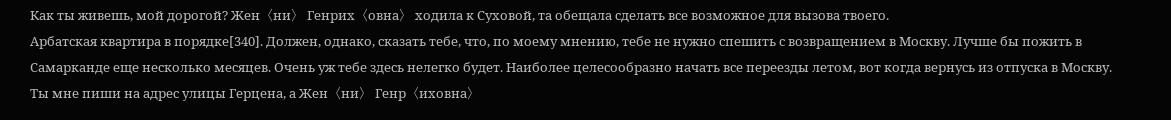Как ты живешь, мой дорогой? Жен〈ни〉 Генрих〈овна〉 ходила к Суховой, та обещала сделать все возможное для вызова твоего.
Арбатская квартира в порядке[340]. Должен, однако, сказать тебе, что, по моему мнению, тебе не нужно спешить с возвращением в Москву. Лучше бы пожить в Самарканде еще несколько месяцев. Очень уж тебе здесь нелегко будет. Наиболее целесообразно начать все переезды летом, вот когда вернусь из отпуска в Москву. Ты мне пиши на адрес улицы Герцена, а Жен〈ни〉 Генр〈иховна〉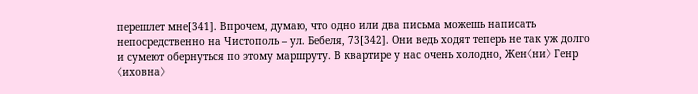перешлет мне[341]. Впрочем, думаю, что одно или два письма можешь написать непосредственно на Чистополь – ул. Бебеля, 73[342]. Они ведь ходят теперь не так уж долго и сумеют обернуться по этому маршруту. В квартире у нас очень холодно, Жен〈ни〉 Генр〈иховна〉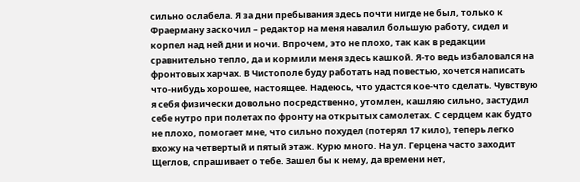сильно ослабела. Я за дни пребывания здесь почти нигде не был, только к Фраерману заскочил – редактор на меня навалил большую работу, сидел и корпел над ней дни и ночи. Впрочем, это не плохо, так как в редакции сравнительно тепло, да и кормили меня здесь кашкой. Я-то ведь избаловался на фронтовых харчах. В Чистополе буду работать над повестью, хочется написать что-нибудь хорошее, настоящее. Надеюсь, что удастся кое-что сделать. Чувствую я себя физически довольно посредственно, утомлен, кашляю сильно, застудил себе нутро при полетах по фронту на открытых самолетах. С сердцем как будто не плохо, помогает мне, что сильно похудел (потерял 17 кило), теперь легко вхожу на четвертый и пятый этаж. Курю много. На ул. Герцена часто заходит Щеглов, спрашивает о тебе. Зашел бы к нему, да времени нет,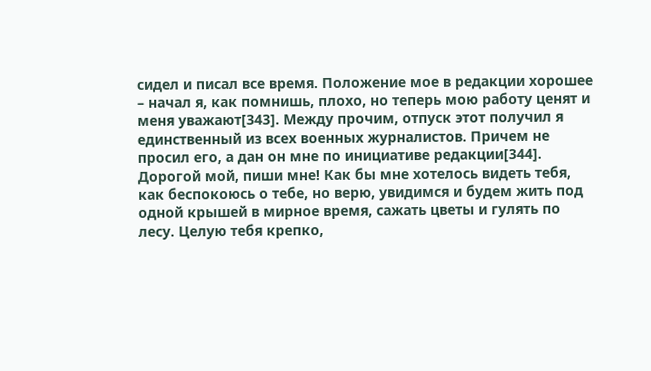сидел и писал все время. Положение мое в редакции хорошее – начал я, как помнишь, плохо, но теперь мою работу ценят и меня уважают[343]. Между прочим, отпуск этот получил я единственный из всех военных журналистов. Причем не просил его, а дан он мне по инициативе редакции[344]. Дорогой мой, пиши мне! Как бы мне хотелось видеть тебя, как беспокоюсь о тебе, но верю, увидимся и будем жить под одной крышей в мирное время, сажать цветы и гулять по лесу. Целую тебя крепко,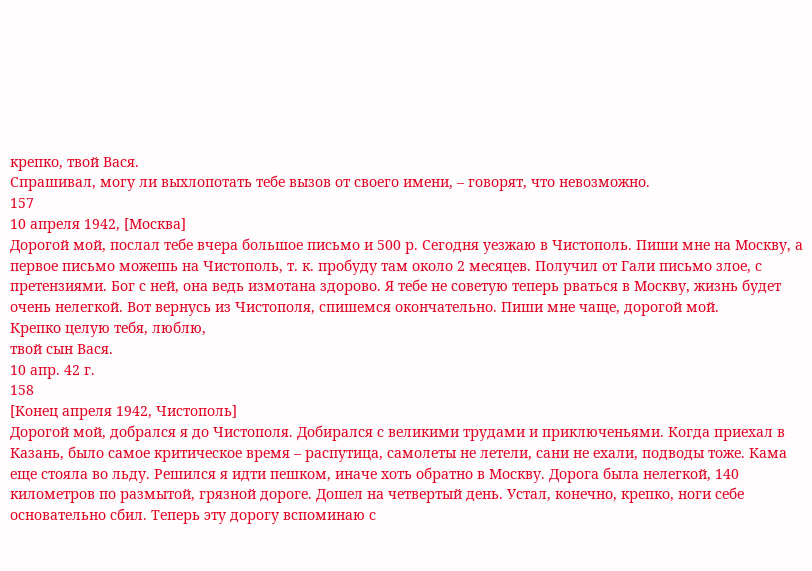крепко, твой Вася.
Спрашивал, могу ли выхлопотать тебе вызов от своего имени, – говорят, что невозможно.
157
10 апреля 1942, [Москва]
Дорогой мой, послал тебе вчера большое письмо и 500 р. Сегодня уезжаю в Чистополь. Пиши мне на Москву, а первое письмо можешь на Чистополь, т. к. пробуду там около 2 месяцев. Получил от Гали письмо злое, с претензиями. Бог с ней, она ведь измотана здорово. Я тебе не советую теперь рваться в Москву, жизнь будет очень нелегкой. Вот вернусь из Чистополя, спишемся окончательно. Пиши мне чаще, дорогой мой.
Крепко целую тебя, люблю,
твой сын Вася.
10 апр. 42 г.
158
[Конец апреля 1942, Чистополь]
Дорогой мой, добрался я до Чистополя. Добирался с великими трудами и приключеньями. Когда приехал в Казань, было самое критическое время – распутица, самолеты не летели, сани не ехали, подводы тоже. Кама еще стояла во льду. Решился я идти пешком, иначе хоть обратно в Москву. Дорога была нелегкой, 140 километров по размытой, грязной дороге. Дошел на четвертый день. Устал, конечно, крепко, ноги себе основательно сбил. Теперь эту дорогу вспоминаю с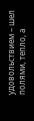удовольствием – шел полями, тепло, а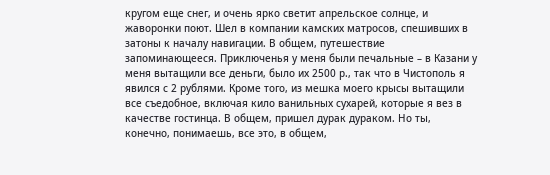кругом еще снег, и очень ярко светит апрельское солнце, и жаворонки поют. Шел в компании камских матросов, спешивших в затоны к началу навигации. В общем, путешествие запоминающееся. Приключенья у меня были печальные – в Казани у меня вытащили все деньги, было их 2500 р., так что в Чистополь я явился с 2 рублями. Кроме того, из мешка моего крысы вытащили все съедобное, включая кило ванильных сухарей, которые я вез в качестве гостинца. В общем, пришел дурак дураком. Но ты, конечно, понимаешь, все это, в общем,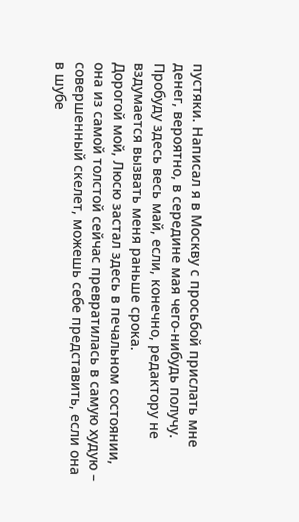пустяки. Написал я в Москву с просьбой прислать мне денег, вероятно, в середине мая чего-нибудь получу. Пробуду здесь весь май, если, конечно, редактору не вздумается вызвать меня раньше срока.
Дорогой мой, Люсю застал здесь в печальном состоянии, она из самой толстой сейчас превратилась в самую худую – совершенный скелет, можешь себе представить, если она в шубе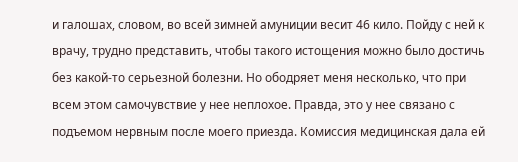и галошах, словом, во всей зимней амуниции весит 46 кило. Пойду с ней к врачу, трудно представить, чтобы такого истощения можно было достичь без какой-то серьезной болезни. Но ободряет меня несколько, что при всем этом самочувствие у нее неплохое. Правда, это у нее связано с подъемом нервным после моего приезда. Комиссия медицинская дала ей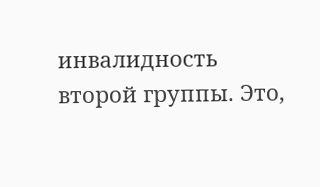инвалидность второй группы. Это,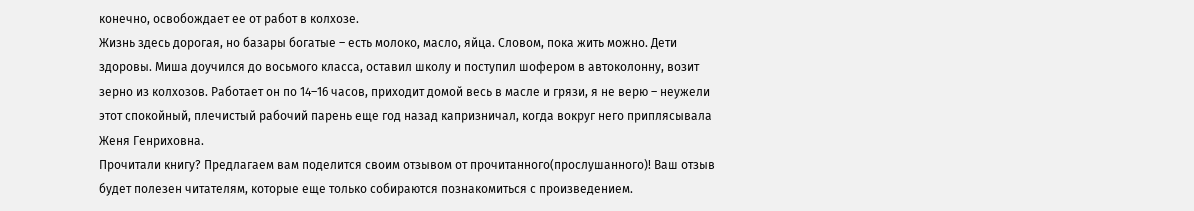конечно, освобождает ее от работ в колхозе.
Жизнь здесь дорогая, но базары богатые – есть молоко, масло, яйца. Словом, пока жить можно. Дети здоровы. Миша доучился до восьмого класса, оставил школу и поступил шофером в автоколонну, возит зерно из колхозов. Работает он по 14–16 часов, приходит домой весь в масле и грязи, я не верю – неужели этот спокойный, плечистый рабочий парень еще год назад капризничал, когда вокруг него приплясывала Женя Генриховна.
Прочитали книгу? Предлагаем вам поделится своим отзывом от прочитанного(прослушанного)! Ваш отзыв будет полезен читателям, которые еще только собираются познакомиться с произведением.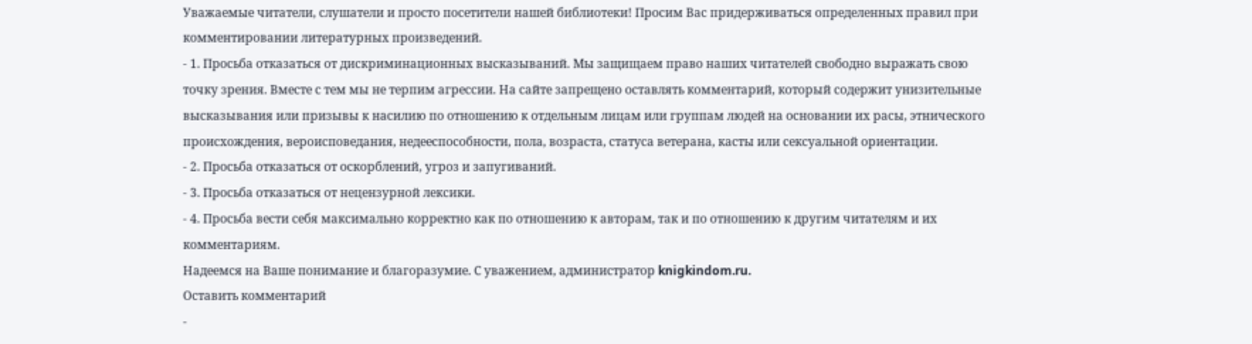Уважаемые читатели, слушатели и просто посетители нашей библиотеки! Просим Вас придерживаться определенных правил при комментировании литературных произведений.
- 1. Просьба отказаться от дискриминационных высказываний. Мы защищаем право наших читателей свободно выражать свою точку зрения. Вместе с тем мы не терпим агрессии. На сайте запрещено оставлять комментарий, который содержит унизительные высказывания или призывы к насилию по отношению к отдельным лицам или группам людей на основании их расы, этнического происхождения, вероисповедания, недееспособности, пола, возраста, статуса ветерана, касты или сексуальной ориентации.
- 2. Просьба отказаться от оскорблений, угроз и запугиваний.
- 3. Просьба отказаться от нецензурной лексики.
- 4. Просьба вести себя максимально корректно как по отношению к авторам, так и по отношению к другим читателям и их комментариям.
Надеемся на Ваше понимание и благоразумие. С уважением, администратор knigkindom.ru.
Оставить комментарий
-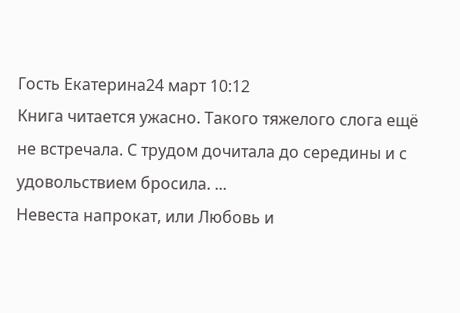Гость Екатерина24 март 10:12
Книга читается ужасно. Такого тяжелого слога ещё не встречала. С трудом дочитала до середины и с удовольствием бросила. ...
Невеста напрокат, или Любовь и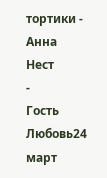тортики - Анна Нест
-
Гость Любовь24 март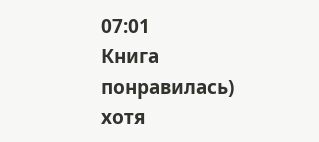07:01
Книга понравилась) хотя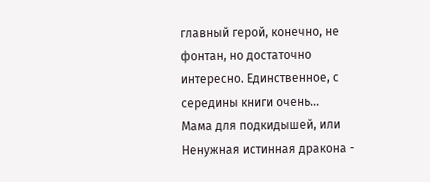главный герой, конечно, не фонтан, но достаточно интересно. Единственное, с середины книги очень...
Мама для подкидышей, или Ненужная истинная дракона -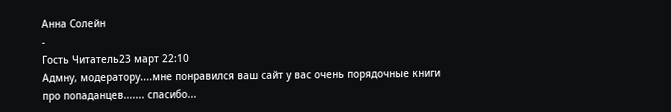Анна Солейн
-
Гость Читатель23 март 22:10
Адмну, модератору....мне понравился ваш сайт у вас очень порядочные книги про попаданцев....... спасибо...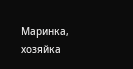Маринка, хозяйка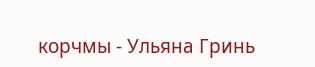корчмы - Ульяна Гринь